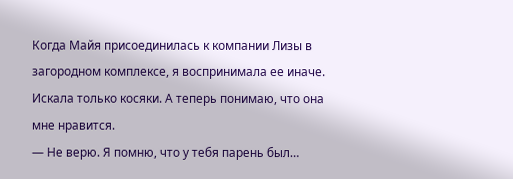Когда Майя присоединилась к компании Лизы в загородном комплексе, я воспринимала ее иначе. Искала только косяки. А теперь понимаю, что она мне нравится.
— Не верю. Я помню, что у тебя парень был…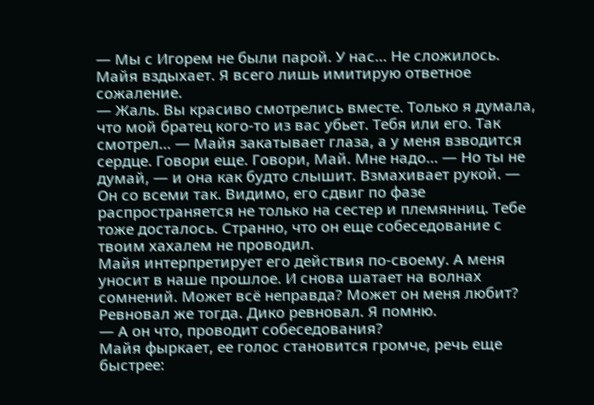— Мы с Игорем не были парой. У нас… Не сложилось.
Майя вздыхает. Я всего лишь имитирую ответное сожаление.
— Жаль. Вы красиво смотрелись вместе. Только я думала, что мой братец кого-то из вас убьет. Тебя или его. Так смотрел… — Майя закатывает глаза, а у меня взводится сердце. Говори еще. Говори, Май. Мне надо… — Но ты не думай, — и она как будто слышит. Взмахивает рукой. — Он со всеми так. Видимо, его сдвиг по фазе распространяется не только на сестер и племянниц. Тебе тоже досталось. Странно, что он еще собеседование с твоим хахалем не проводил.
Майя интерпретирует его действия по-своему. А меня уносит в наше прошлое. И снова шатает на волнах сомнений. Может всё неправда? Может он меня любит? Ревновал же тогда. Дико ревновал. Я помню.
— А он что, проводит собеседования?
Майя фыркает, ее голос становится громче, речь еще быстрее: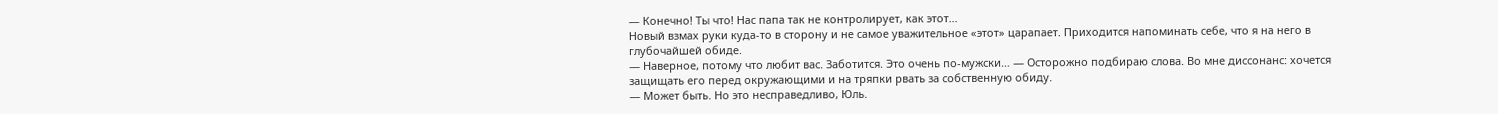— Конечно! Ты что! Нас папа так не контролирует, как этот…
Новый взмах руки куда-то в сторону и не самое уважительное «этот» царапает. Приходится напоминать себе, что я на него в глубочайшей обиде.
— Наверное, потому что любит вас. Заботится. Это очень по-мужски… — Осторожно подбираю слова. Во мне диссонанс: хочется защищать его перед окружающими и на тряпки рвать за собственную обиду.
— Может быть. Но это несправедливо, Юль.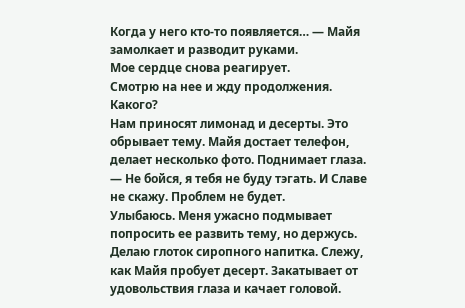Когда у него кто-то появляется… — Майя замолкает и разводит руками.
Мое сердце снова реагирует.
Смотрю на нее и жду продолжения. Какого?
Нам приносят лимонад и десерты. Это обрывает тему. Майя достает телефон, делает несколько фото. Поднимает глаза.
— Не бойся, я тебя не буду тэгать. И Славе не скажу. Проблем не будет.
Улыбаюсь. Меня ужасно подмывает попросить ее развить тему, но держусь. Делаю глоток сиропного напитка. Слежу, как Майя пробует десерт. Закатывает от удовольствия глаза и качает головой.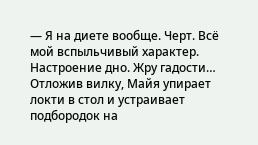— Я на диете вообще. Черт. Всё мой вспыльчивый характер. Настроение дно. Жру гадости…
Отложив вилку, Майя упирает локти в стол и устраивает подбородок на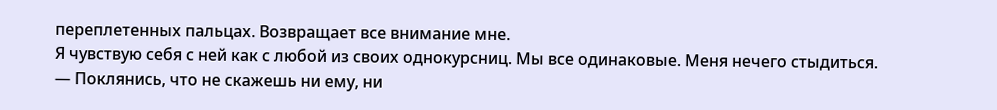переплетенных пальцах. Возвращает все внимание мне.
Я чувствую себя с ней как с любой из своих однокурсниц. Мы все одинаковые. Меня нечего стыдиться.
— Поклянись, что не скажешь ни ему, ни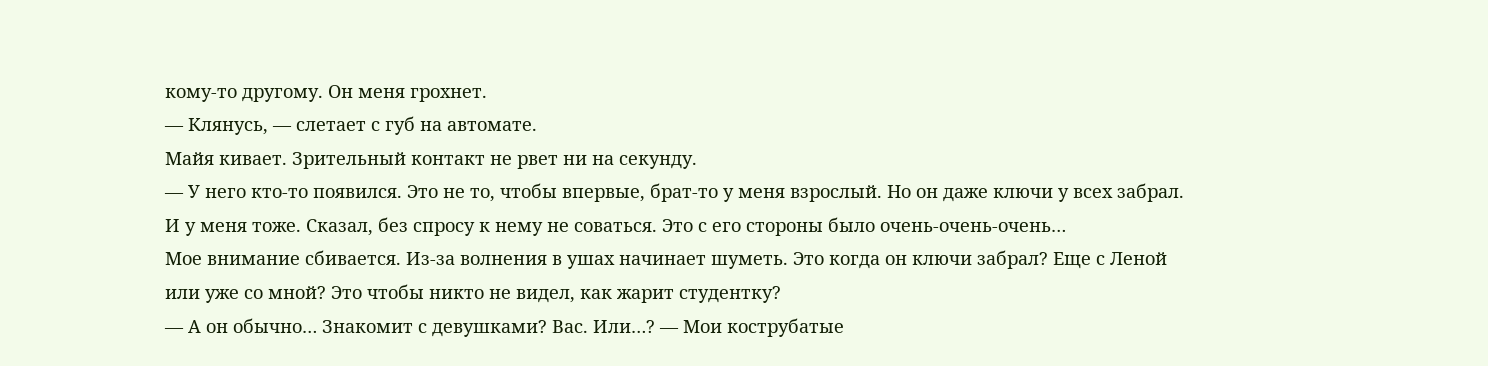кому-то другому. Он меня грохнет.
— Клянусь, — слетает с губ на автомате.
Майя кивает. Зрительный контакт не рвет ни на секунду.
— У него кто-то появился. Это не то, чтобы впервые, брат-то у меня взрослый. Но он даже ключи у всех забрал. И у меня тоже. Сказал, без спросу к нему не соваться. Это с его стороны было очень-очень-очень…
Мое внимание сбивается. Из-за волнения в ушах начинает шуметь. Это когда он ключи забрал? Еще с Леной или уже со мной? Это чтобы никто не видел, как жарит студентку?
— А он обычно… Знакомит с девушками? Вас. Или…? — Мои кострубатые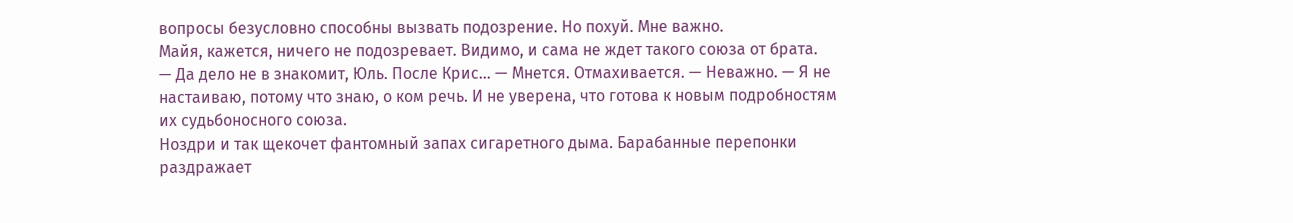вопросы безусловно способны вызвать подозрение. Но похуй. Мне важно.
Майя, кажется, ничего не подозревает. Видимо, и сама не ждет такого союза от брата.
— Да дело не в знакомит, Юль. После Крис… — Мнется. Отмахивается. — Неважно. — Я не настаиваю, потому что знаю, о ком речь. И не уверена, что готова к новым подробностям их судьбоносного союза.
Ноздри и так щекочет фантомный запах сигаретного дыма. Барабанные перепонки раздражает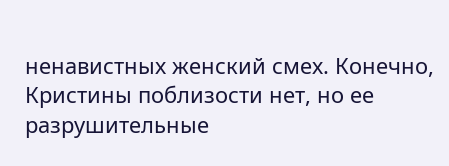ненавистных женский смех. Конечно, Кристины поблизости нет, но ее разрушительные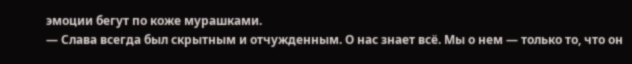эмоции бегут по коже мурашками.
— Слава всегда был скрытным и отчужденным. О нас знает всё. Мы о нем — только то, что он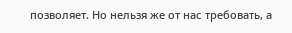позволяет. Но нельзя же от нас требовать, а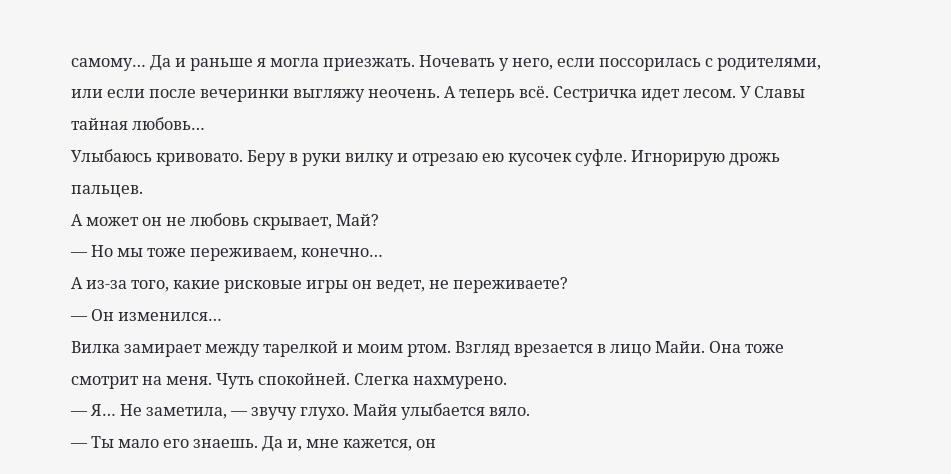самому… Да и раньше я могла приезжать. Ночевать у него, если поссорилась с родителями, или если после вечеринки выгляжу неочень. А теперь всё. Сестричка идет лесом. У Славы тайная любовь…
Улыбаюсь кривовато. Беру в руки вилку и отрезаю ею кусочек суфле. Игнорирую дрожь пальцев.
А может он не любовь скрывает, Май?
— Но мы тоже переживаем, конечно…
А из-за того, какие рисковые игры он ведет, не переживаете?
— Он изменился…
Вилка замирает между тарелкой и моим ртом. Взгляд врезается в лицо Майи. Она тоже смотрит на меня. Чуть спокойней. Слегка нахмурено.
— Я… Не заметила, — звучу глухо. Майя улыбается вяло.
— Ты мало его знаешь. Да и, мне кажется, он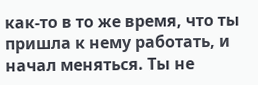как-то в то же время, что ты пришла к нему работать, и начал меняться. Ты не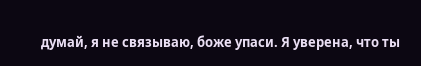думай, я не связываю, боже упаси. Я уверена, что ты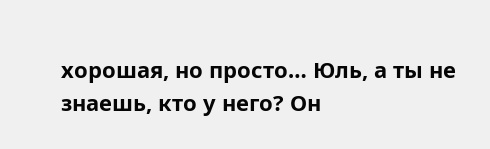хорошая, но просто… Юль, а ты не знаешь, кто у него? Он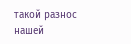такой разнос нашей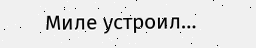Миле устроил…